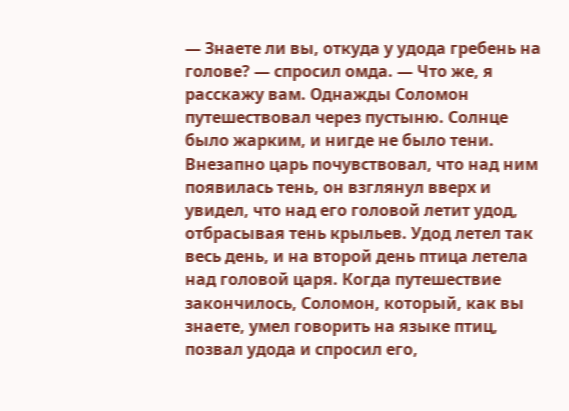— Знаете ли вы, откуда у удода гребень на голове? — спросил омда. — Что же, я расскажу вам. Однажды Соломон путешествовал через пустыню. Солнце было жарким, и нигде не было тени. Внезапно царь почувствовал, что над ним появилась тень, он взглянул вверх и увидел, что над его головой летит удод, отбрасывая тень крыльев. Удод летел так весь день, и на второй день птица летела над головой царя. Когда путешествие закончилось, Соломон, который, как вы знаете, умел говорить на языке птиц, позвал удода и спросил его,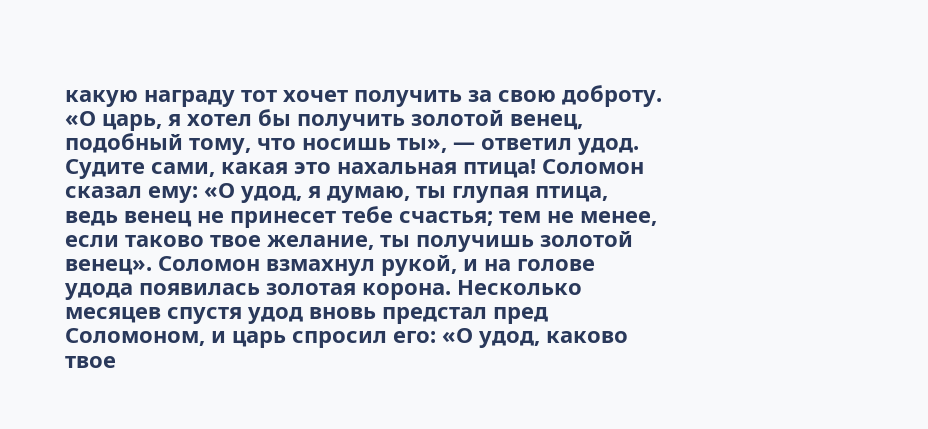какую награду тот хочет получить за свою доброту. «О царь, я хотел бы получить золотой венец, подобный тому, что носишь ты», — ответил удод. Судите сами, какая это нахальная птица! Соломон сказал ему: «О удод, я думаю, ты глупая птица, ведь венец не принесет тебе счастья; тем не менее, если таково твое желание, ты получишь золотой венец». Соломон взмахнул рукой, и на голове удода появилась золотая корона. Несколько месяцев спустя удод вновь предстал пред Соломоном, и царь спросил его: «О удод, каково твое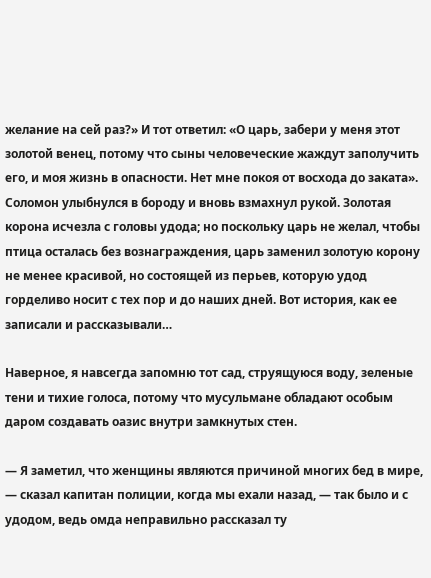желание на сей раз?» И тот ответил: «О царь, забери у меня этот золотой венец, потому что сыны человеческие жаждут заполучить его, и моя жизнь в опасности. Нет мне покоя от восхода до заката». Соломон улыбнулся в бороду и вновь взмахнул рукой. Золотая корона исчезла с головы удода; но поскольку царь не желал, чтобы птица осталась без вознаграждения, царь заменил золотую корону не менее красивой, но состоящей из перьев, которую удод горделиво носит с тех пор и до наших дней. Вот история, как ее записали и рассказывали…

Наверное, я навсегда запомню тот сад, струящуюся воду, зеленые тени и тихие голоса, потому что мусульмане обладают особым даром создавать оазис внутри замкнутых стен.

— Я заметил, что женщины являются причиной многих бед в мире, — сказал капитан полиции, когда мы ехали назад, — так было и с удодом, ведь омда неправильно рассказал ту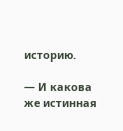историю.

— И какова же истинная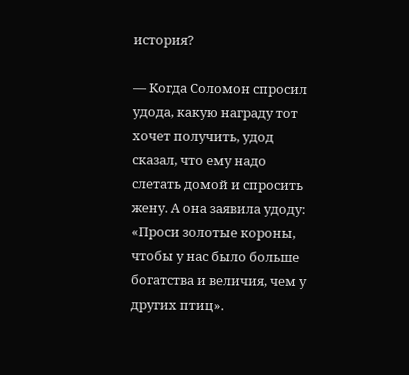история?

— Когда Соломон спросил удода, какую награду тот хочет получить, удод сказал, что ему надо слетать домой и спросить жену. А она заявила удоду: «Проси золотые короны, чтобы у нас было больше богатства и величия, чем у других птиц».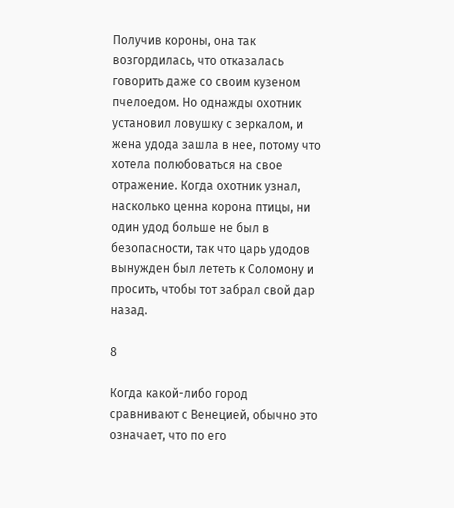Получив короны, она так возгордилась, что отказалась говорить даже со своим кузеном пчелоедом. Но однажды охотник установил ловушку с зеркалом, и жена удода зашла в нее, потому что хотела полюбоваться на свое отражение. Когда охотник узнал, насколько ценна корона птицы, ни один удод больше не был в безопасности, так что царь удодов вынужден был лететь к Соломону и просить, чтобы тот забрал свой дар назад.

8

Когда какой-либо город сравнивают с Венецией, обычно это означает, что по его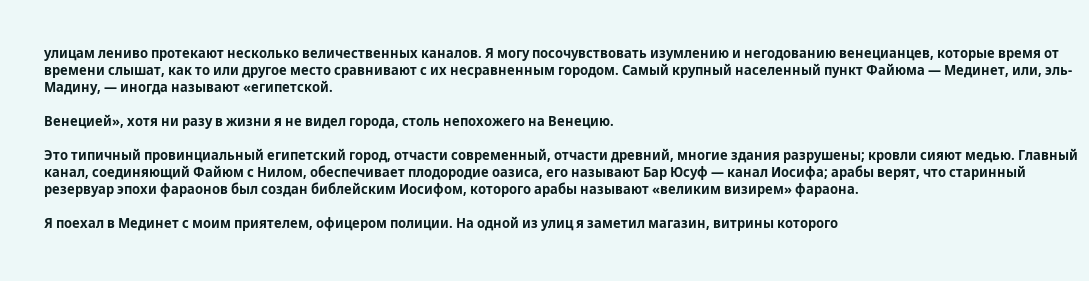улицам лениво протекают несколько величественных каналов. Я могу посочувствовать изумлению и негодованию венецианцев, которые время от времени слышат, как то или другое место сравнивают с их несравненным городом. Самый крупный населенный пункт Файюма — Мединет, или, эль-Мадину, — иногда называют «египетской.

Венецией», хотя ни разу в жизни я не видел города, столь непохожего на Венецию.

Это типичный провинциальный египетский город, отчасти современный, отчасти древний, многие здания разрушены; кровли сияют медью. Главный канал, соединяющий Файюм с Нилом, обеспечивает плодородие оазиса, его называют Бар Юсуф — канал Иосифа; арабы верят, что старинный резервуар эпохи фараонов был создан библейским Иосифом, которого арабы называют «великим визирем» фараона.

Я поехал в Мединет с моим приятелем, офицером полиции. На одной из улиц я заметил магазин, витрины которого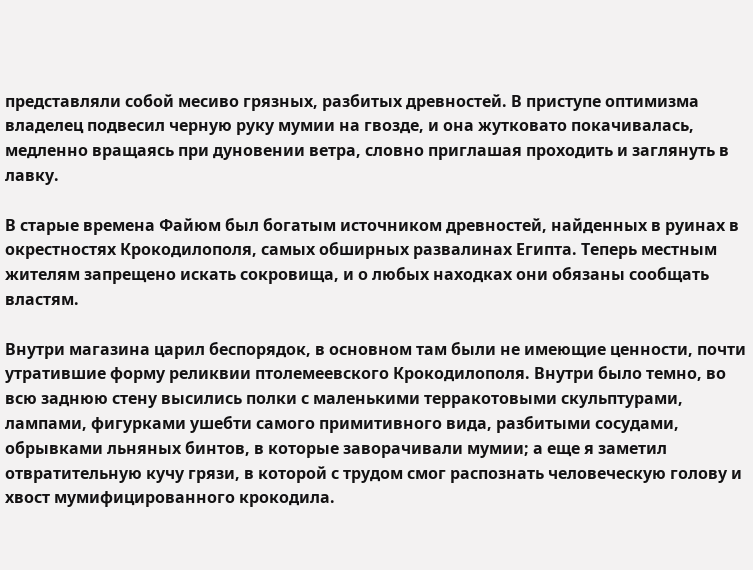представляли собой месиво грязных, разбитых древностей. В приступе оптимизма владелец подвесил черную руку мумии на гвозде, и она жутковато покачивалась, медленно вращаясь при дуновении ветра, словно приглашая проходить и заглянуть в лавку.

В старые времена Файюм был богатым источником древностей, найденных в руинах в окрестностях Крокодилополя, самых обширных развалинах Египта. Теперь местным жителям запрещено искать сокровища, и о любых находках они обязаны сообщать властям.

Внутри магазина царил беспорядок, в основном там были не имеющие ценности, почти утратившие форму реликвии птолемеевского Крокодилополя. Внутри было темно, во всю заднюю стену высились полки с маленькими терракотовыми скульптурами, лампами, фигурками ушебти самого примитивного вида, разбитыми сосудами, обрывками льняных бинтов, в которые заворачивали мумии; а еще я заметил отвратительную кучу грязи, в которой с трудом смог распознать человеческую голову и хвост мумифицированного крокодила.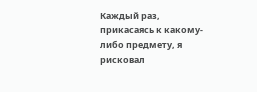Каждый раз, прикасаясь к какому-либо предмету, я рисковал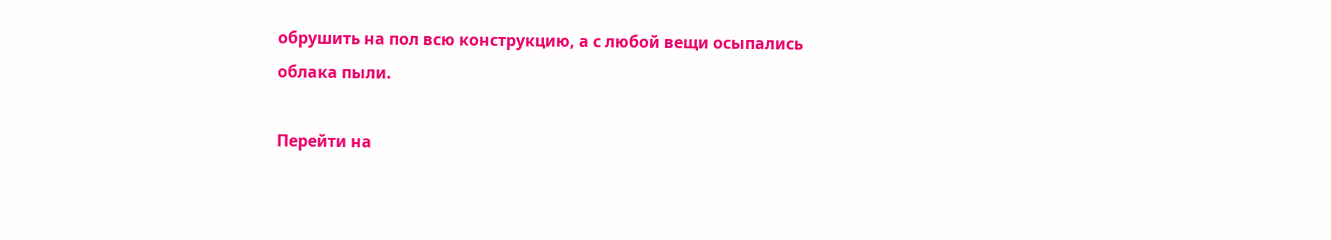обрушить на пол всю конструкцию, а с любой вещи осыпались облака пыли.

Перейти на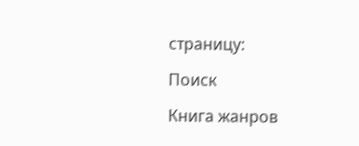страницу:

Поиск

Книга жанров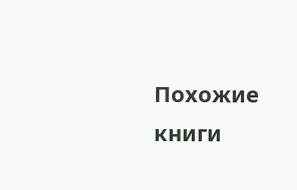Похожие книги